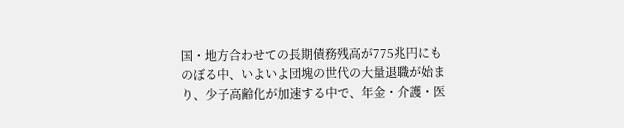国・地方合わせての長期債務残高が775兆円にものぼる中、いよいよ団塊の世代の大量退職が始まり、少子高齢化が加速する中で、年金・介護・医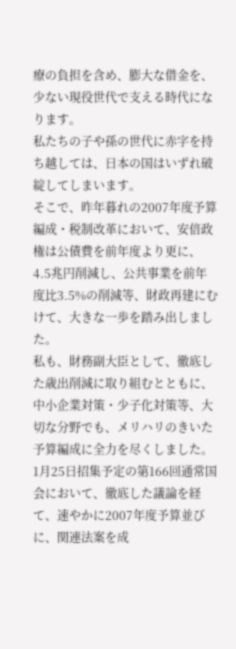療の負担を含め、膨大な借金を、少ない現役世代で支える時代になります。
私たちの子や孫の世代に赤字を持ち越しては、日本の国はいずれ破綻してしまいます。
そこで、昨年暮れの2007年度予算編成・税制改革において、安倍政権は公債費を前年度より更に、4.5兆円削減し、公共事業を前年度比3.5%の削減等、財政再建にむけて、大きな一歩を踏み出しました。
私も、財務副大臣として、徹底した歳出削減に取り組むとともに、中小企業対策・少子化対策等、大切な分野でも、メリハリのきいた予算編成に全力を尽くしました。
1月25日招集予定の第166回通常国会において、徹底した議論を経て、速やかに2007年度予算並びに、関連法案を成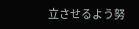立させるよう努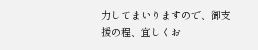力してまいりますので、御支援の程、宜しくお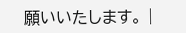願いいたします。 |